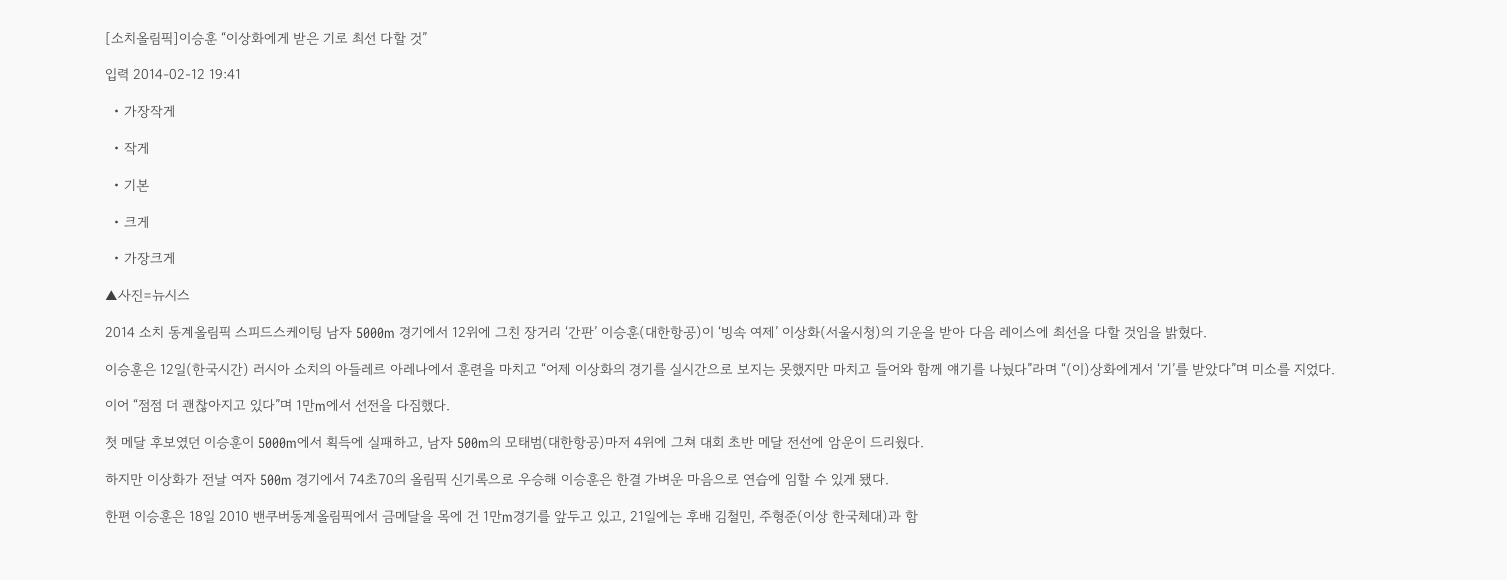[소치올림픽]이승훈 “이상화에게 받은 기로 최선 다할 것”

입력 2014-02-12 19:41

  • 가장작게

  • 작게

  • 기본

  • 크게

  • 가장크게

▲사진=뉴시스

2014 소치 동계올림픽 스피드스케이팅 남자 5000m 경기에서 12위에 그친 장거리 ‘간판’ 이승훈(대한항공)이 ‘빙속 여제’ 이상화(서울시청)의 기운을 받아 다음 레이스에 최선을 다할 것임을 밝혔다.

이승훈은 12일(한국시간) 러시아 소치의 아들레르 아레나에서 훈련을 마치고 “어제 이상화의 경기를 실시간으로 보지는 못했지만 마치고 들어와 함께 얘기를 나눴다”라며 “(이)상화에게서 ‘기’를 받았다”며 미소를 지었다.

이어 “점점 더 괜찮아지고 있다”며 1만m에서 선전을 다짐했다.

첫 메달 후보였던 이승훈이 5000m에서 획득에 실패하고, 남자 500m의 모태범(대한항공)마저 4위에 그쳐 대회 초반 메달 전선에 암운이 드리웠다.

하지만 이상화가 전날 여자 500m 경기에서 74초70의 올림픽 신기록으로 우승해 이승훈은 한결 가벼운 마음으로 연습에 임할 수 있게 됐다.

한편 이승훈은 18일 2010 밴쿠버동계올림픽에서 금메달을 목에 건 1만m경기를 앞두고 있고, 21일에는 후배 김철민, 주형준(이상 한국체대)과 함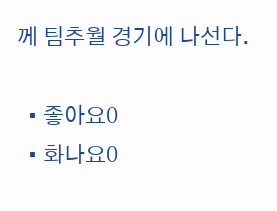께 팀추월 경기에 나선다.

  • 좋아요0
  • 화나요0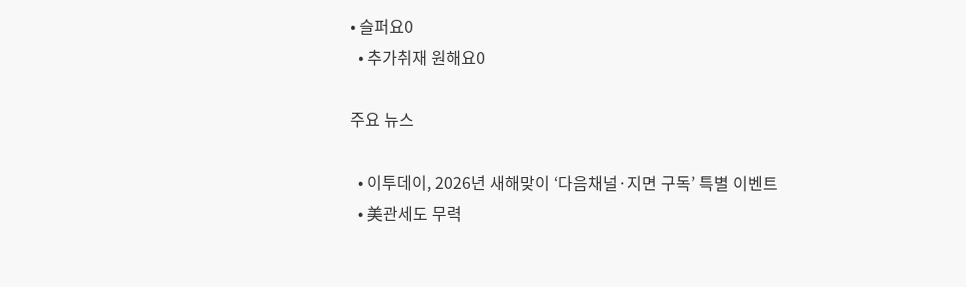• 슬퍼요0
  • 추가취재 원해요0

주요 뉴스

  • 이투데이, 2026년 새해맞이 ‘다음채널·지면 구독’ 특별 이벤트
  • 美관세도 무력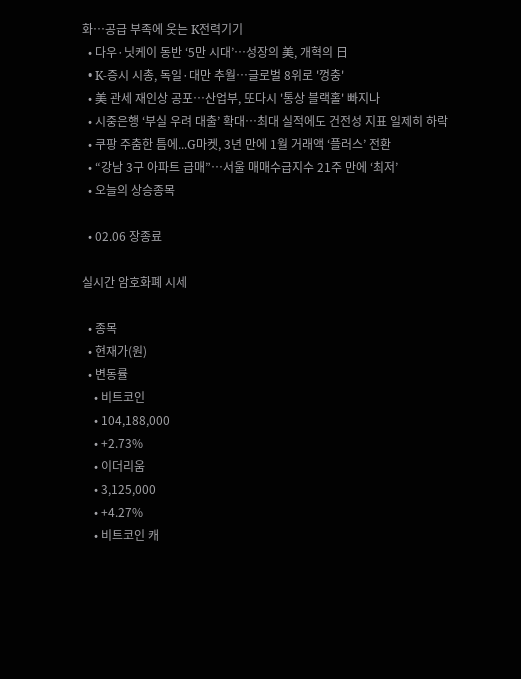화…공급 부족에 웃는 K전력기기
  • 다우·닛케이 동반 ‘5만 시대’⋯성장의 美, 개혁의 日
  • K-증시 시총, 독일·대만 추월…글로벌 8위로 '껑충'
  • 美 관세 재인상 공포⋯산업부, 또다시 '통상 블랙홀' 빠지나
  • 시중은행 ‘부실 우려 대출’ 확대…최대 실적에도 건전성 지표 일제히 하락
  • 쿠팡 주춤한 틈에...G마켓, 3년 만에 1월 거래액 ‘플러스’ 전환
  • “강남 3구 아파트 급매”…서울 매매수급지수 21주 만에 ‘최저’
  • 오늘의 상승종목

  • 02.06 장종료

실시간 암호화폐 시세

  • 종목
  • 현재가(원)
  • 변동률
    • 비트코인
    • 104,188,000
    • +2.73%
    • 이더리움
    • 3,125,000
    • +4.27%
    • 비트코인 캐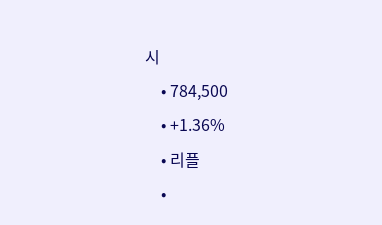시
    • 784,500
    • +1.36%
    • 리플
    •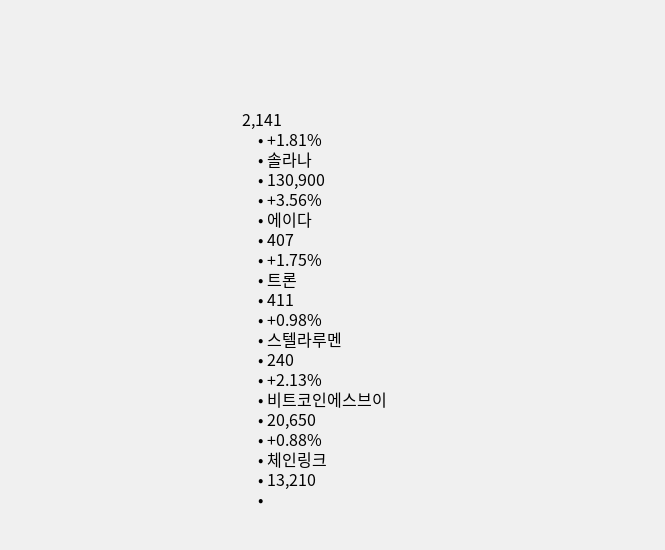2,141
    • +1.81%
    • 솔라나
    • 130,900
    • +3.56%
    • 에이다
    • 407
    • +1.75%
    • 트론
    • 411
    • +0.98%
    • 스텔라루멘
    • 240
    • +2.13%
    • 비트코인에스브이
    • 20,650
    • +0.88%
    • 체인링크
    • 13,210
    •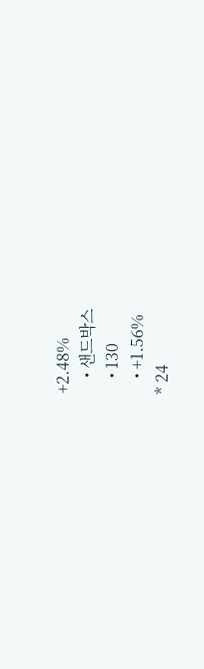+2.48%
    • 샌드박스
    • 130
    • +1.56%
* 24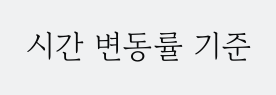시간 변동률 기준